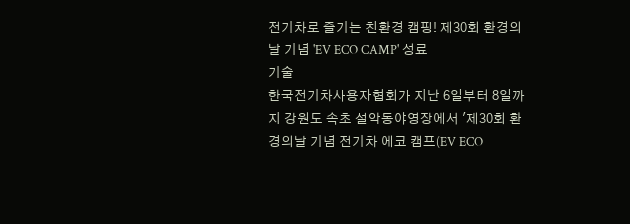전기차로 즐기는 친환경 캠핑! 제30회 환경의날 기념 'EV ECO CAMP' 성료
기술
한국전기차사용자협회가 지난 6일부터 8일까지 강원도 속초 설악동야영장에서 '제30회 환경의날 기념 전기차 에코 캠프(EV ECO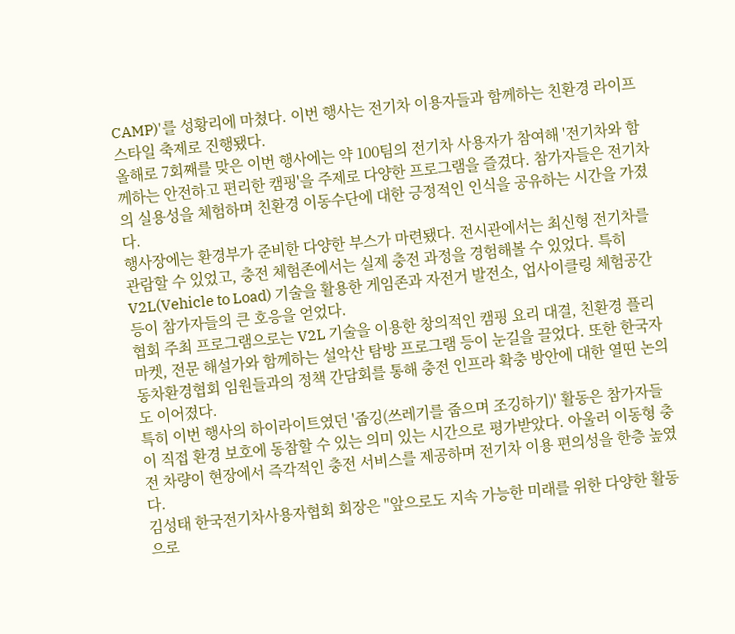CAMP)'를 성황리에 마쳤다. 이번 행사는 전기차 이용자들과 함께하는 친환경 라이프스타일 축제로 진행됐다.
올해로 7회째를 맞은 이번 행사에는 약 100팀의 전기차 사용자가 참여해 '전기차와 함께하는 안전하고 편리한 캠핑'을 주제로 다양한 프로그램을 즐겼다. 참가자들은 전기차의 실용성을 체험하며 친환경 이동수단에 대한 긍정적인 인식을 공유하는 시간을 가졌다.
행사장에는 환경부가 준비한 다양한 부스가 마련됐다. 전시관에서는 최신형 전기차를 관람할 수 있었고, 충전 체험존에서는 실제 충전 과정을 경험해볼 수 있었다. 특히 V2L(Vehicle to Load) 기술을 활용한 게임존과 자전거 발전소, 업사이클링 체험공간 등이 참가자들의 큰 호응을 얻었다.
협회 주최 프로그램으로는 V2L 기술을 이용한 창의적인 캠핑 요리 대결, 친환경 플리마켓, 전문 해설가와 함께하는 설악산 탐방 프로그램 등이 눈길을 끌었다. 또한 한국자동차환경협회 임원들과의 정책 간담회를 통해 충전 인프라 확충 방안에 대한 열띤 논의도 이어졌다.
특히 이번 행사의 하이라이트였던 '줍깅(쓰레기를 줍으며 조깅하기)' 활동은 참가자들이 직접 환경 보호에 동참할 수 있는 의미 있는 시간으로 평가받았다. 아울러 이동형 충전 차량이 현장에서 즉각적인 충전 서비스를 제공하며 전기차 이용 편의성을 한층 높였다.
김성태 한국전기차사용자협회 회장은 "앞으로도 지속 가능한 미래를 위한 다양한 활동으로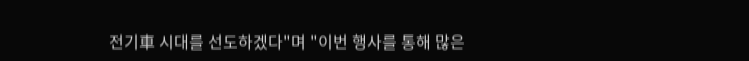전기車 시대를 선도하겠다"며 "이번 행사를 통해 많은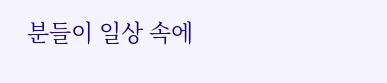분들이 일상 속에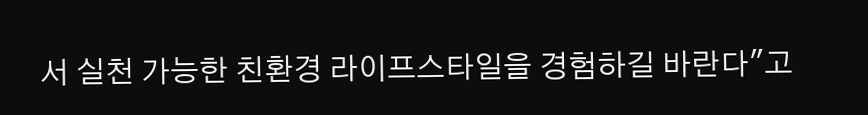서 실천 가능한 친환경 라이프스타일을 경험하길 바란다"고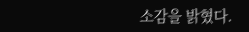소감을 밝혔다.